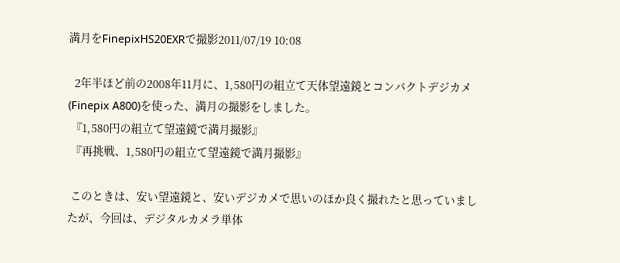満月をFinepixHS20EXRで撮影2011/07/19 10:08

  2年半ほど前の2008年11月に、1,580円の組立て天体望遠鏡とコンパクトデジカメ(Finepix A800)を使った、満月の撮影をしました。
 『1,580円の組立て望遠鏡で満月撮影』
 『再挑戦、1,580円の組立て望遠鏡で満月撮影』

 このときは、安い望遠鏡と、安いデジカメで思いのほか良く撮れたと思っていましたが、今回は、デジタルカメラ単体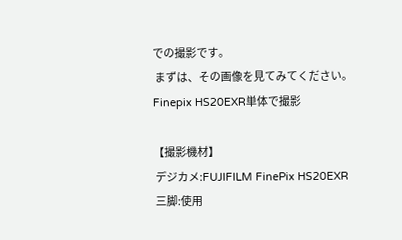での撮影です。
 まずは、その画像を見てみてください。
Finepix HS20EXR単体で撮影

【撮影機材】
 デジカメ:FUJIFILM FinePix HS20EXR
 三脚:使用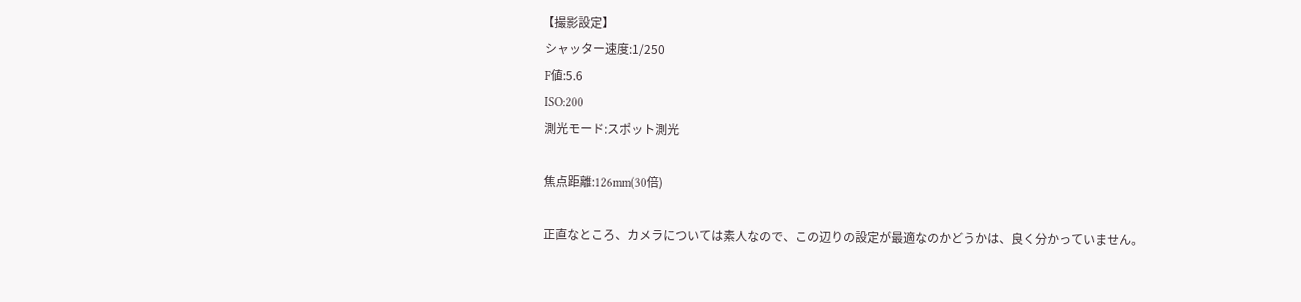【撮影設定】
 シャッター速度:1/250
 F値:5.6
 ISO:200
 測光モード:スポット測光

 焦点距離:126mm(30倍)

 正直なところ、カメラについては素人なので、この辺りの設定が最適なのかどうかは、良く分かっていません。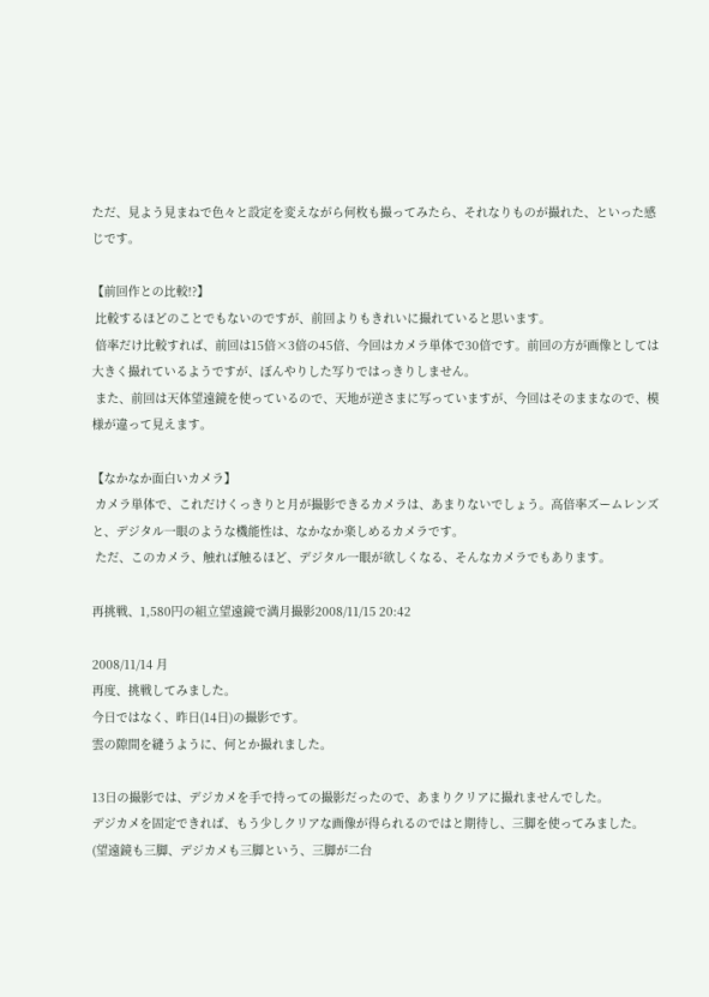ただ、見よう見まねで色々と設定を変えながら何枚も撮ってみたら、それなりものが撮れた、といった感じです。

【前回作との比較!?】
 比較するほどのことでもないのですが、前回よりもきれいに撮れていると思います。
 倍率だけ比較すれば、前回は15倍×3倍の45倍、今回はカメラ単体で30倍です。前回の方が画像としては大きく撮れているようですが、ぼんやりした写りではっきりしません。
 また、前回は天体望遠鏡を使っているので、天地が逆さまに写っていますが、今回はそのままなので、模様が違って見えます。

【なかなか面白いカメラ】
 カメラ単体で、これだけくっきりと月が撮影できるカメラは、あまりないでしょう。高倍率ズームレンズと、デジタル一眼のような機能性は、なかなか楽しめるカメラです。
 ただ、このカメラ、触れば触るほど、デジタル一眼が欲しくなる、そんなカメラでもあります。

再挑戦、1,580円の組立望遠鏡で満月撮影2008/11/15 20:42

2008/11/14 月
再度、挑戦してみました。
今日ではなく、昨日(14日)の撮影です。
雲の隙間を縫うように、何とか撮れました。

13日の撮影では、デジカメを手で持っての撮影だったので、あまりクリアに撮れませんでした。
デジカメを固定できれば、もう少しクリアな画像が得られるのではと期待し、三脚を使ってみました。
(望遠鏡も三脚、デジカメも三脚という、三脚が二台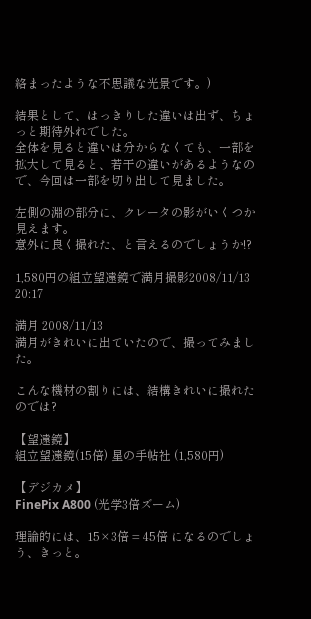絡まったような不思議な光景です。)

結果として、はっきりした違いは出ず、ちょっと期待外れでした。
全体を見ると違いは分からなくても、一部を拡大して見ると、若干の違いがあるようなので、今回は一部を切り出して見ました。

左側の淵の部分に、クレータの影がいくつか見えます。
意外に良く撮れた、と言えるのでしょうか!?

1,580円の組立望遠鏡で満月撮影2008/11/13 20:17

満月 2008/11/13
満月がきれいに出ていたので、撮ってみました。

こんな機材の割りには、結構きれいに撮れたのでは?

【望遠鏡】
組立望遠鏡(15倍) 星の手帖社 (1,580円)

【デジカメ】
FinePix A800 (光学3倍ズーム)

理論的には、15×3倍 = 45倍 になるのでしょう、きっと。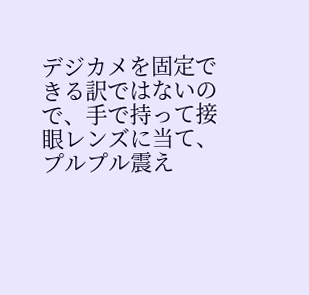デジカメを固定できる訳ではないので、手で持って接眼レンズに当て、プルプル震え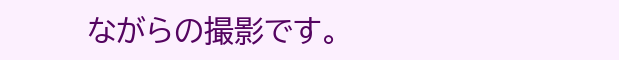ながらの撮影です。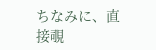ちなみに、直接覗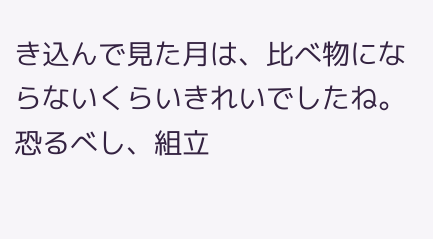き込んで見た月は、比べ物にならないくらいきれいでしたね。恐るべし、組立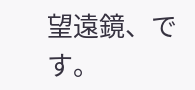望遠鏡、です。